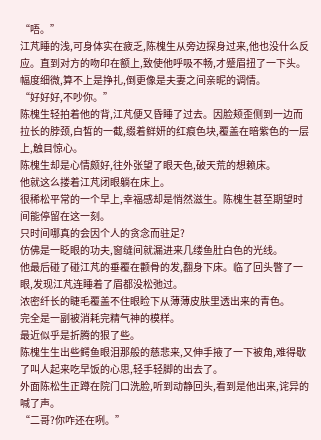“唔。”
江芃睡的浅,可身体实在疲乏,陈槐生从旁边探身过来,他也没什么反应。直到对方的吻印在额上,致使他呼吸不畅,才蹙眉扭了一下头。幅度细微,算不上是挣扎,倒更像是夫妻之间亲昵的调情。
“好好好,不吵你。”
陈槐生轻拍着他的背,江芃便又昏睡了过去。因脸颊歪侧到一边而拉长的脖颈,白皙的一截,缀着鲜妍的红痕色块,覆盖在暗紫色的一层上,触目惊心。
陈槐生却是心情颇好,往外张望了眼天色,破天荒的想赖床。
他就这么搂着江芃闭眼躺在床上。
很稀松平常的一个早上,幸福感却是悄然滋生。陈槐生甚至期望时间能停留在这一刻。
只时间哪真的会因个人的贪念而驻足?
仿佛是一眨眼的功夫,窗缝间就漏进来几缕鱼肚白色的光线。
他最后碰了碰江芃的垂覆在颧骨的发,翻身下床。临了回头瞥了一眼,发现江芃连睡着了眉都没松弛过。
浓密纤长的睫毛覆盖不住眼睑下从薄薄皮肤里透出来的青色。
完全是一副被消耗完精气神的模样。
最近似乎是折腾的狠了些。
陈槐生生出些鳄鱼眼泪那般的慈悲来,又伸手掖了一下被角,难得歇了叫人起来吃早饭的心思,轻手轻脚的出去了。
外面陈松生正蹲在院门口洗脸,听到动静回头,看到是他出来,诧异的喊了声。
“二哥?你咋还在咧。”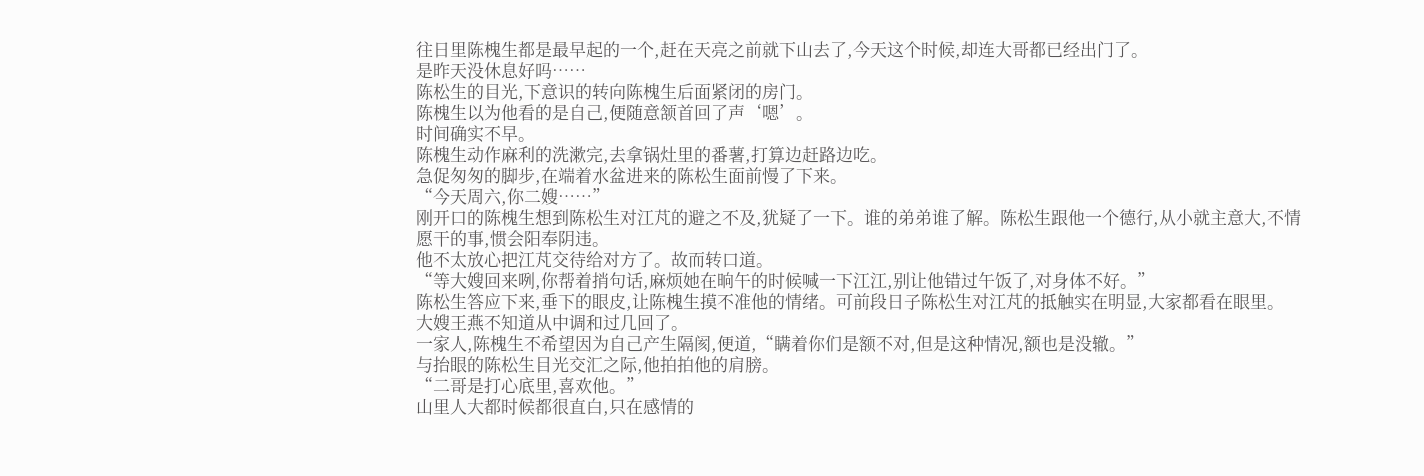往日里陈槐生都是最早起的一个,赶在天亮之前就下山去了,今天这个时候,却连大哥都已经出门了。
是昨天没休息好吗……
陈松生的目光,下意识的转向陈槐生后面紧闭的房门。
陈槐生以为他看的是自己,便随意颔首回了声‘嗯’。
时间确实不早。
陈槐生动作麻利的洗漱完,去拿锅灶里的番薯,打算边赶路边吃。
急促匆匆的脚步,在端着水盆进来的陈松生面前慢了下来。
“今天周六,你二嫂……”
刚开口的陈槐生想到陈松生对江芃的避之不及,犹疑了一下。谁的弟弟谁了解。陈松生跟他一个德行,从小就主意大,不情愿干的事,惯会阳奉阴违。
他不太放心把江芃交待给对方了。故而转口道。
“等大嫂回来咧,你帮着捎句话,麻烦她在晌午的时候喊一下江江,别让他错过午饭了,对身体不好。”
陈松生答应下来,垂下的眼皮,让陈槐生摸不准他的情绪。可前段日子陈松生对江芃的抵触实在明显,大家都看在眼里。
大嫂王燕不知道从中调和过几回了。
一家人,陈槐生不希望因为自己产生隔阂,便道,“瞒着你们是额不对,但是这种情况,额也是没辙。”
与抬眼的陈松生目光交汇之际,他拍拍他的肩膀。
“二哥是打心底里,喜欢他。”
山里人大都时候都很直白,只在感情的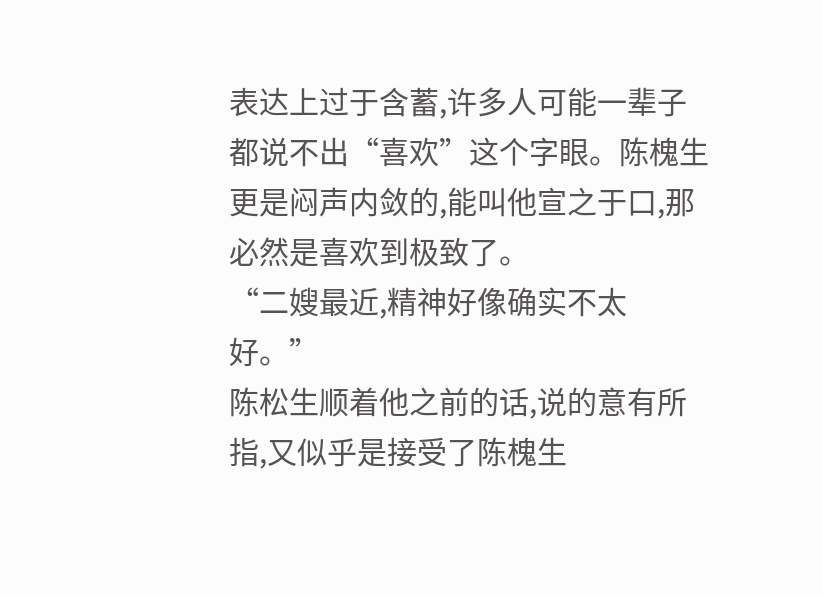表达上过于含蓄,许多人可能一辈子都说不出“喜欢”这个字眼。陈槐生更是闷声内敛的,能叫他宣之于口,那必然是喜欢到极致了。
“二嫂最近,精神好像确实不太好。”
陈松生顺着他之前的话,说的意有所指,又似乎是接受了陈槐生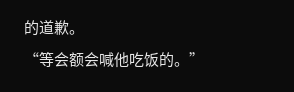的道歉。
“等会额会喊他吃饭的。”